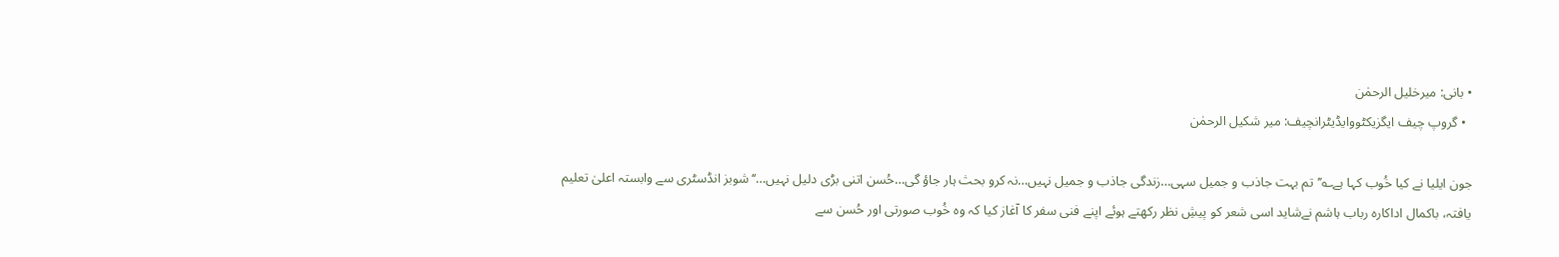• بانی: میرخلیل الرحمٰن
  • گروپ چیف ایگزیکٹووایڈیٹرانچیف: میر شکیل الرحمٰن

جون ایلیا نے کیا خُوب کہا ہے؎’’تم بہت جاذب و جمیل سہی…زندگی جاذب و جمیل نہیں…نہ کرو بحث ہار جاؤ گی…حُسن اتنی بڑی دلیل نہیں…‘‘ شوبز انڈسٹری سے وابستہ اعلیٰ تعلیم یافتہ، باکمال اداکارہ رباب ہاشم نےشاید اسی شعر کو پیشِ نظر رکھتے ہوئے اپنے فنی سفر کا آغاز کیا کہ وہ خُوب صورتی اور حُسن سے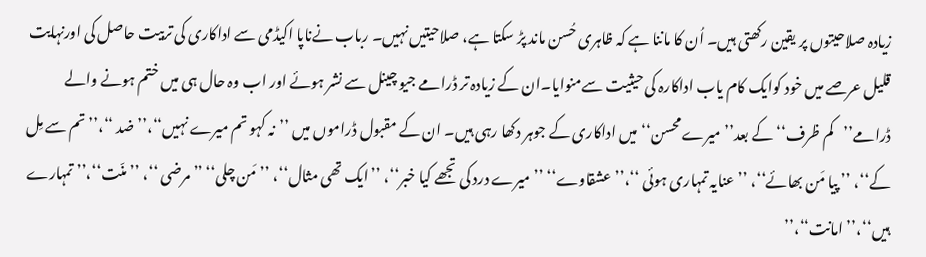زیادہ صلاحیتوں پر یقین رکھتی ہیں۔ اُن کا ماننا ہے کہ ظاہری حُسن ماند پڑ سکتا ہے، صلاحیتیں نہیں۔ رباب نےناپا اکیڈمی سے اداکاری کی تربیت حاصل کی اورنہایت قلیل عرصے میں خود کوایک کام یاب اداکارہ کی حیثیت سےمنوایا۔ان کے زیادہ تر ڈرامے جیو چینل سے نشر ہوئے اور اب وہ حال ہی میں ختم ہونے والے ڈرامے’’کم ظرف‘‘ کے بعد’’میرے محسن‘‘ میں اداکاری کے جوہر دکھا رہی ہیں۔ ان کے مقبول ڈراموں میں ’’نہ کہو تم میرے نہیں‘‘،’’ ضد ‘‘،’’ تم سے مِل کے‘‘، ’’ پیا مَن بھائے‘‘، ’’عنایہ تمہاری ہوئی ‘‘،’’ عشقاوے‘‘ ’’میرے درد کی تجھے کیا خبر‘‘، ’’ایک تھی مثال‘‘، ’’مَن چلی‘‘ ’’ مرضی ‘‘، ’’منّت‘‘،’’ تمہارے ہیں‘‘،’’ امانت‘‘،’’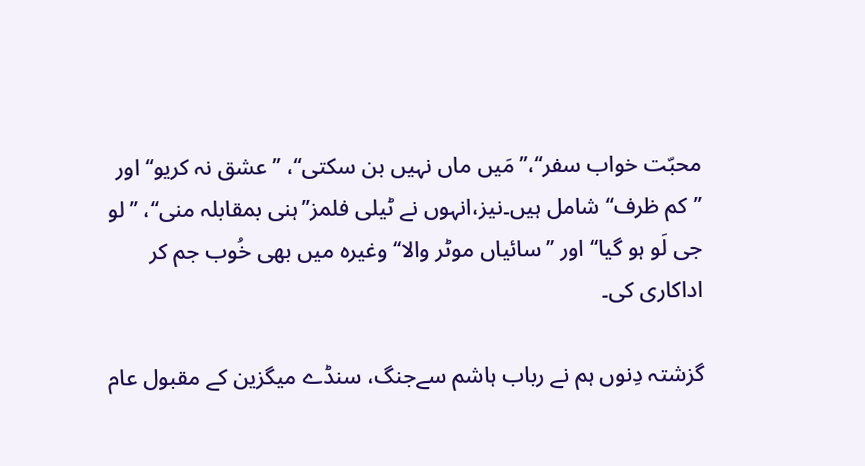محبّت خواب سفر‘‘،’’مَیں ماں نہیں بن سکتی‘‘، ’’عشق نہ کریو‘‘ اور ’’کم ظرف‘‘ شامل ہیں۔نیز،انہوں نے ٹیلی فلمز’’ہنی بمقابلہ منی‘‘، ’’لو جی لَو ہو گیا‘‘ اور ’’سائیاں موٹر والا‘‘ وغیرہ میں بھی خُوب جم کر اداکاری کی۔

گزشتہ دِنوں ہم نے رباب ہاشم سےجنگ، سنڈے میگزین کے مقبول عام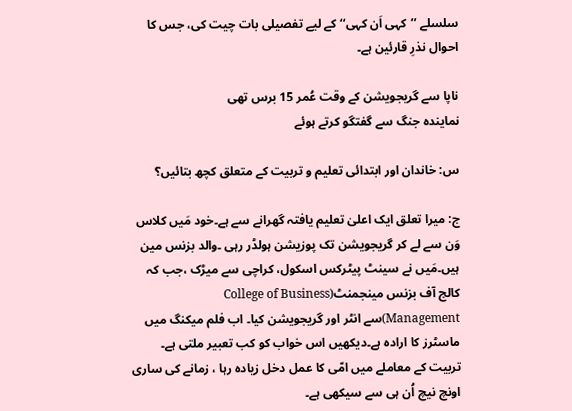سلسلے ’’کہی اَن کہی‘‘ کے لیے تفصیلی بات چیت کی، جس کا احوال نذرِ قارئین ہے۔

ناپا سے گریجویشن کے وقت عُمر 15 برس تھی
نمایندہ جنگ سے گفتگو کرتے ہوئے

س: خاندان اور ابتدائی تعلیم و تربیت کے متعلق کچھ بتائیں؟

ج: میرا تعلق ایک اعلیٰ تعلیم یافتہ گھرانے سے ہے۔خود مَیں کلاس وَن سے لے کر گریجویشن تک پوزیشن ہولڈر رہی ۔والد بزنس مین ہیں۔مَیں نے سینٹ پیٹرکس اسکول، کراچی سے میڑک ،جب کہ کالج آف بزنس مینجمنٹ(College of Business Management)سے انٹر اور گریجویشن کیا۔ اب فلم میکنگ میں ماسٹرز کا ارادہ ہے۔دیکھیں اس خواب کو کب تعبیر ملتی ہے۔ تربیت کے معاملے میں امّی کا عمل دخل زیادہ رہا ، زمانے کی ساری اونچ نیچ اُن ہی سے سیکھی ہے۔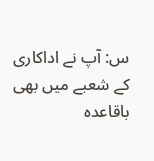س: آپ نے اداکاری کے شعبے میں بھی باقاعدہ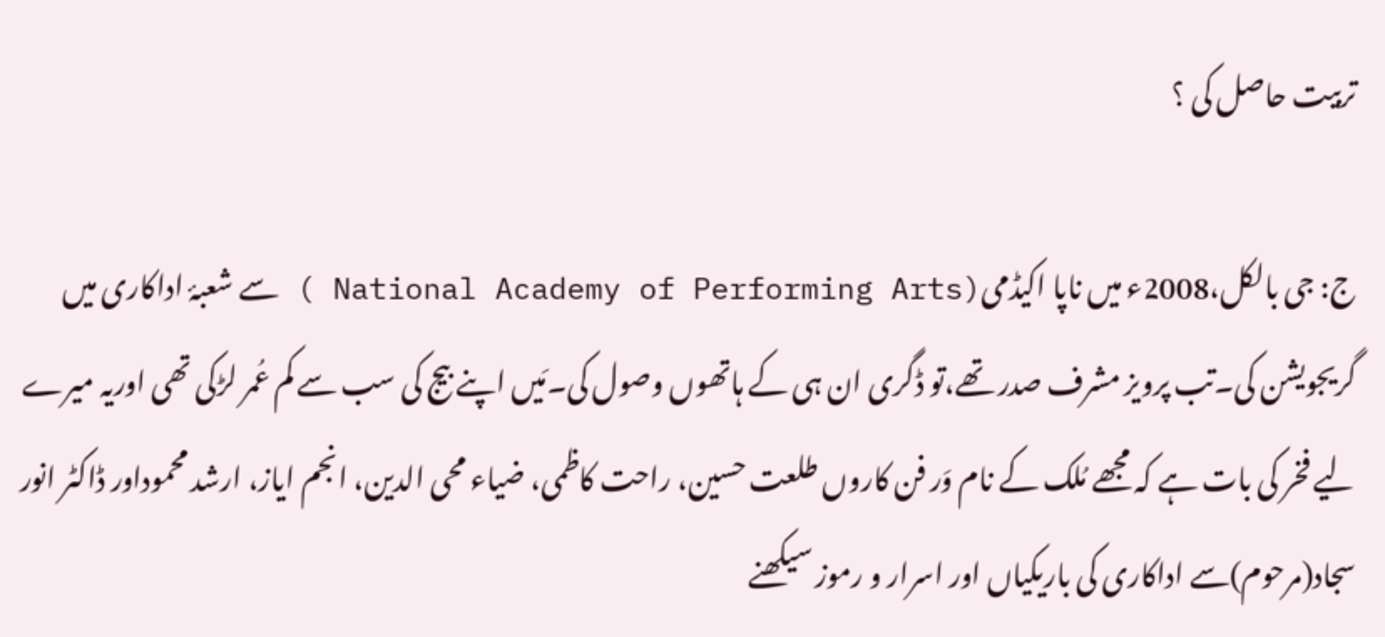تربیت حاصل کی ؟

ج: جی بالکل،2008ء میں ناپا اکیڈمی(National Academy of Performing Arts ) سے شعبۂ اداکاری میں گریجویشن کی۔تب پرویز مشرف صدر تھے،تو ڈگری ان ہی کے ہاتھوں وصول کی۔مَیں اپنے بیج کی سب سے کم عُمر لڑکی تھی اوریہ میرے لیے فخر کی بات ہے کہ مجھے مُلک کے نام وَر فن کاروں طلعت حسین، راحت کاظمی، ضیاء محی الدین، انجم ایاز، ارشد محموداور ڈاکٹر انور سجاد(مرحوم)سے اداکاری کی باریکیاں اور اسرار و رموز سیکھنے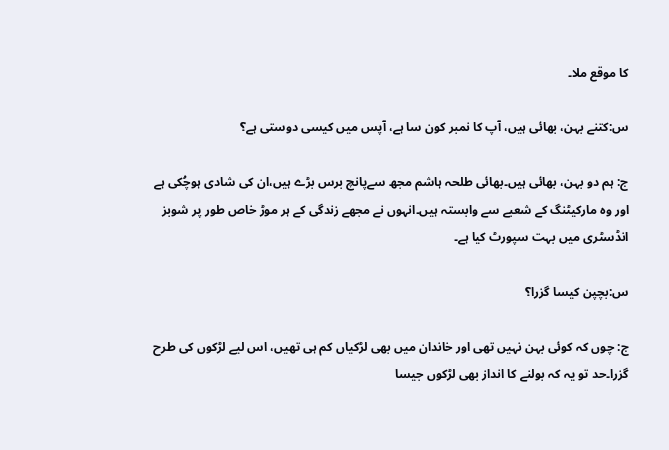کا موقع ملا۔

س:کتنے بہن، بھائی ہیں، آپ کا نمبر کون سا ہے، آپس میں کیسی دوستی ہے؟

ج: ہم دو بہن، بھائی ہیں۔بھائی طلحہ ہاشم مجھ سےپانچ برس بڑے ہیں،ان کی شادی ہوچُکی ہے اور وہ مارکیٹنگ کے شعبے سے وابستہ ہیں۔انہوں نے مجھے زندگی کے ہر موڑ خاص طور پر شوبز انڈسٹری میں بہت سپورٹ کیا ہے۔

س:بچپن کیسا گزرا؟

ج: چوں کہ کوئی بہن نہیں تھی اور خاندان میں بھی لڑکیاں کم ہی تھیں، اس لیے لڑکوں کی طرح گزرا۔حد تو یہ کہ بولنے کا انداز بھی لڑکوں جیسا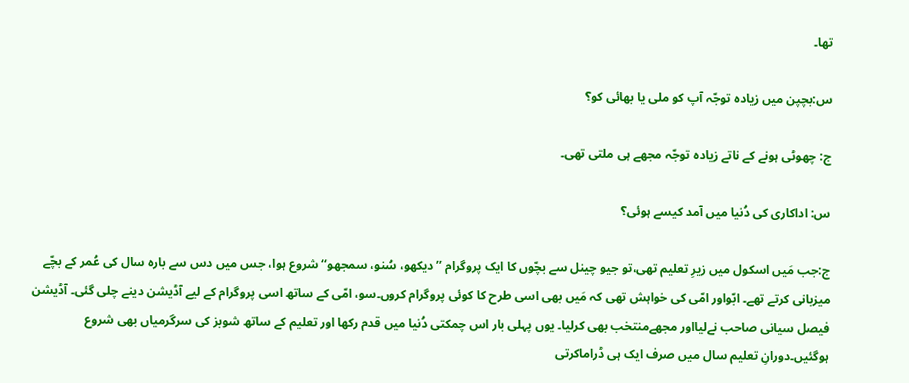تھا۔

س:بچپن میں زیادہ توجّہ آپ کو ملی یا بھائی کو؟

ج: چھوٹی ہونے کے ناتے زیادہ توجّہ مجھے ہی ملتی تھی۔

س: اداکاری کی دُنیا میں آمد کیسے ہوئی؟

ج:جب مَیں اسکول میں زیرِ تعلیم تھی،تو جیو چینل سے بچّوں کا ایک پروگرام ’’دیکھو، سُنو، سمجھو‘‘شروع ہوا، جس میں دس سے بارہ سال کی عُمر کے بچّے میزبانی کرتے تھے۔ ابّواور امّی کی خواہش تھی کہ مَیں بھی اسی طرح کا کوئی پروگرام کروں۔سو، امّی کے ساتھ اسی پروگرام کے لیے آڈیشن دینے چلی گئی۔ آڈیشن فیصل سیانی صاحب نےلیااور مجھےمنتخب بھی کرلیا۔ یوں پہلی بار اس چمکتی دُنیا میں قدم رکھا اور تعلیم کے ساتھ شوبز کی سرگرمیاں بھی شروع ہوگئیں۔دورانِ تعلیم سال میں صرف ایک ہی ڈراماکرتی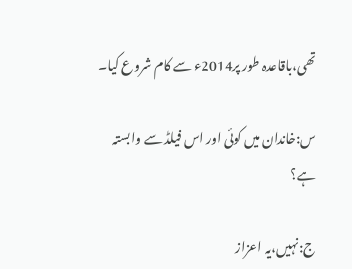تھی،باقاعدہ طور پر2014ء سے کام شروع کیا۔

س:خاندان میں کوئی اور اس فیلڈ سے وابستہ ہے؟

ج:نہیں،یہ اعزاز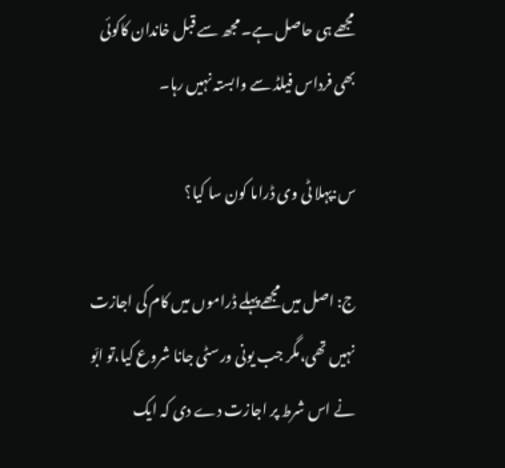مجھے ہی حاصل ہے۔ مجھ سے قبل خاندان کاکوئی بھی فرداس فیلڈ سے وابستہ نہیں رہا۔

س:پہلا ٹی وی ڈراما کون سا کیا؟

ج: اصل میں مجھےپہلے ڈراموں میں کام کی اجازت نہیں تھی،مگر جب یونی ورسٹی جانا شروع کیا،تو ابّو نے اس شرط پر اجازت دے دی کہ ایک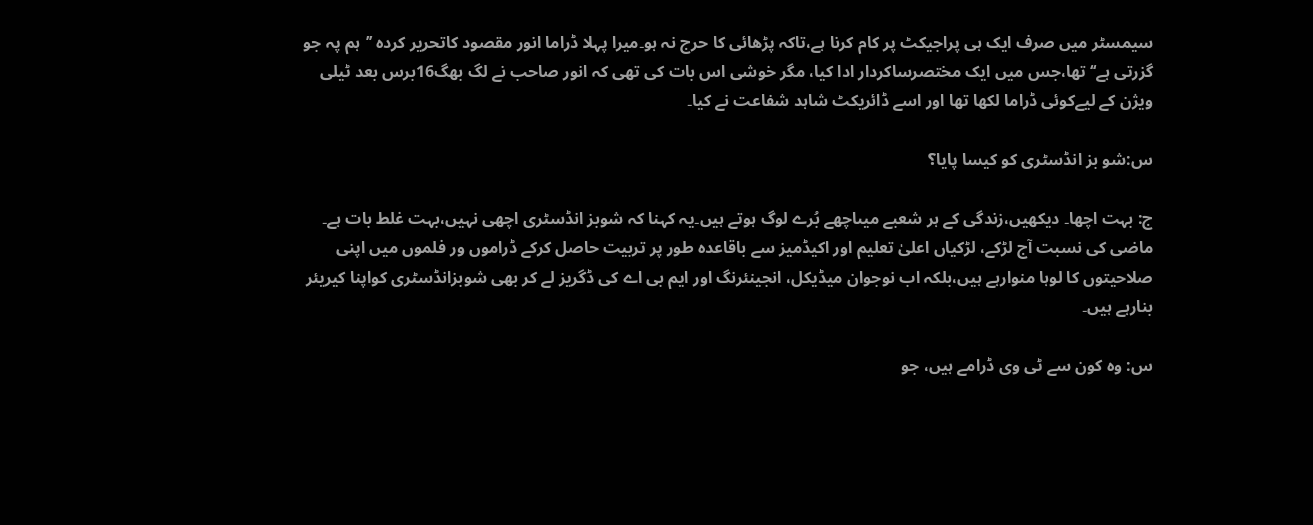سیمسٹر میں صرف ایک ہی پراجیکٹ پر کام کرنا ہے،تاکہ پڑھائی کا حرج نہ ہو۔میرا پہلا ڈراما انور مقصود کاتحریر کردہ ’’ہم پہ جو گزرتی ہے‘‘ تھا،جس میں ایک مختصرساکردار ادا کیا، مگر خوشی اس بات کی تھی کہ انور صاحب نے لگ بھگ16برس بعد ٹیلی ویژن کے لیےکوئی ڈراما لکھا تھا اور اسے ڈائریکٹ شاہد شفاعت نے کیا۔

س:شو بز انڈسٹری کو کیسا پایا؟

ج: بہت اچھا۔ دیکھیں،زندگی کے ہر شعبے میںاچھے بُرے لوگ ہوتے ہیں۔یہ کہنا کہ شوبز انڈسٹری اچھی نہیں،بہت غلط بات ہے۔ ماضی کی نسبت آج لڑکے، لڑکیاں اعلیٰ تعلیم اور اکیڈمیز سے باقاعدہ طور پر تربیت حاصل کرکے ڈراموں ور فلموں میں اپنی صلاحیتوں کا لوہا منوارہے ہیں،بلکہ اب نوجوان میڈیکل، انجینئرنگ اور ایم بی اے کی ڈگریز لے کر بھی شوبزانڈسٹری کواپنا کیریئر بنارہے ہیں۔

س: وہ کون سے ٹی وی ڈرامے ہیں، جو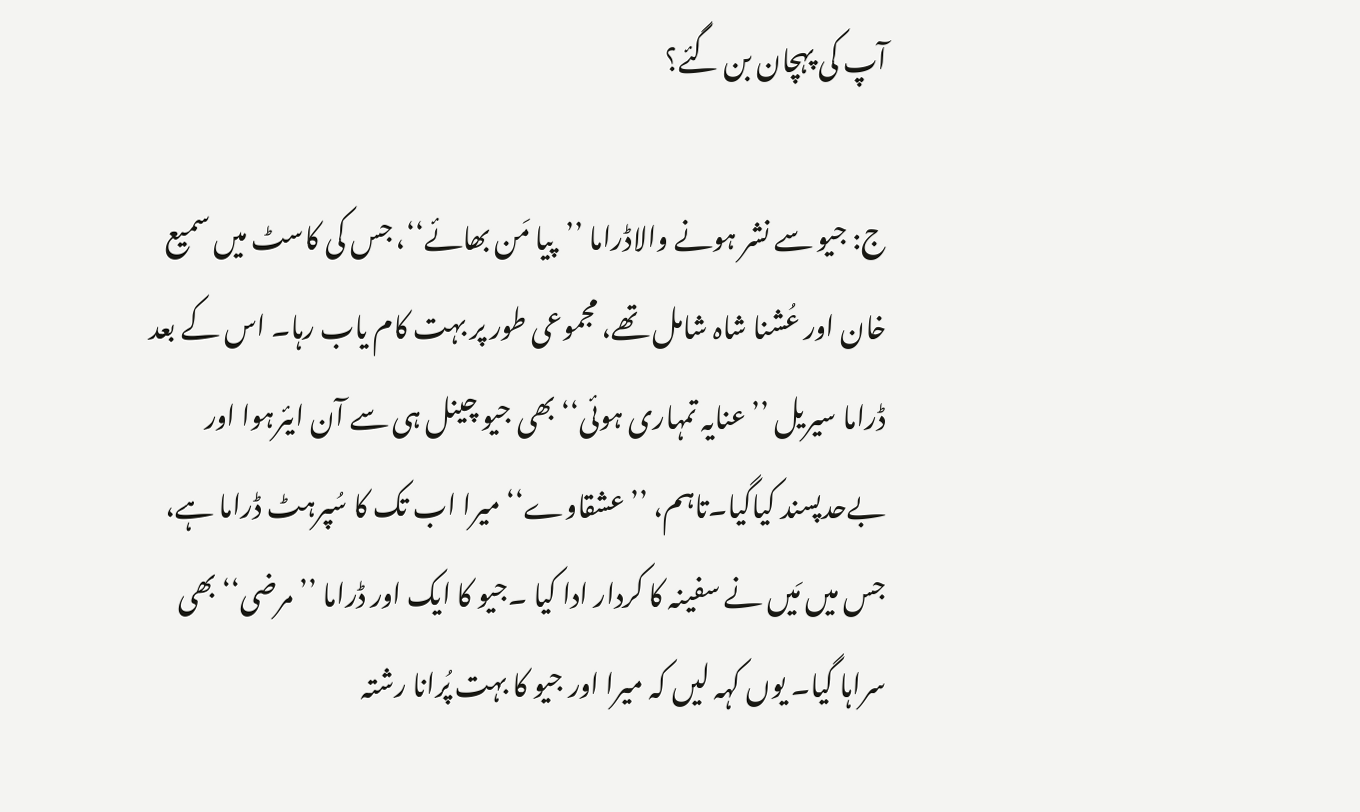آپ کی پہچان بن گئے؟

ج: جیو سے نشر ہونے والاڈراما ’’پیا مَن بھائے‘‘، جس کی کاسٹ میں سمیع خان اور عُشنا شاہ شامل تھے، مجموعی طور پر بہت کام یاب رہا۔ اس کے بعد ڈراما سیریل ’’عنایہ تمہاری ہوئی‘‘ بھی جیو چینل ہی سے آن ایئرہوا اور بےحدپسند کیاگیا۔تاہم، ’’عشقاوے‘‘ میرا اب تک کا سُپرہٹ ڈراما ہے، جس میں مَیں نے سفینہ کا کردار ادا کیا ۔جیو کا ایک اور ڈراما ’’مرضی‘‘ بھی سراہا گیا۔ یوں کہہ لیں کہ میرا اور جیو کا بہت پُرانا رشتہ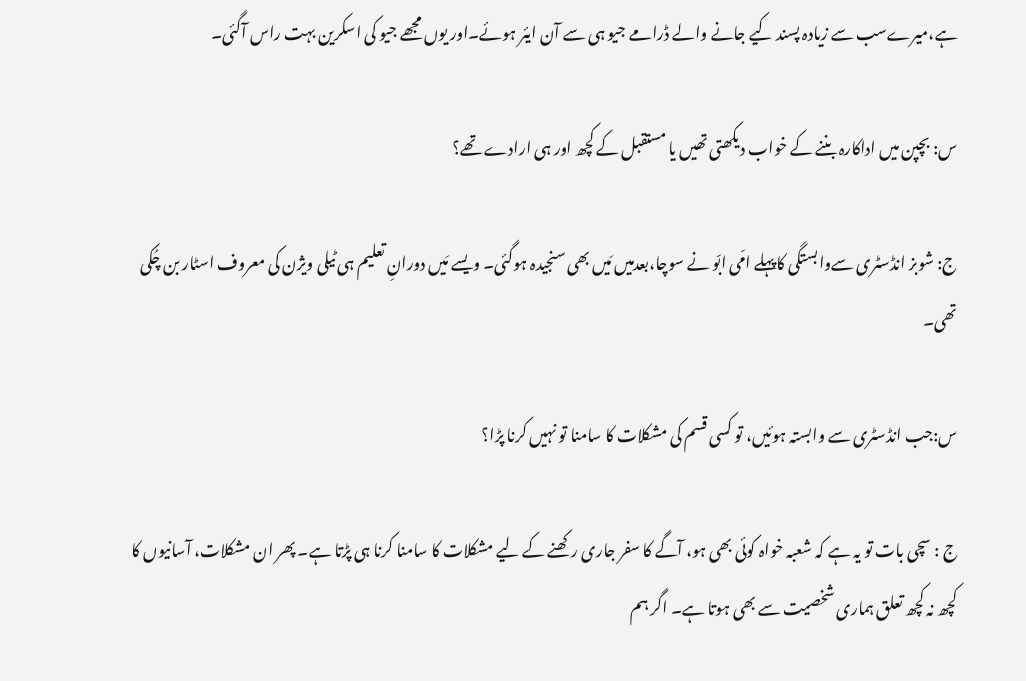ہے،میرےسب سے زیادہ پسند کیے جانے والے ڈرامے جیو ہی سے آن ایئر ہوئے۔اور یوں مجھے جیو کی اسکرین بہت راس آگئی۔

س: بچپن میں اداکارہ بننے کے خواب دیکھتی تھیں یا مستقبل کے کچھ اور ہی ارادے تھے؟

ج: شوبز انڈسٹری سےوابستگی کاپہلے امّی ابّو نے سوچا،بعدمیں مَیں بھی سنجیدہ ہوگئی۔ ویسے مَیں دورانِ تعلیم ہی ٹیلی ویژن کی معروف اسٹار بن چُکی تھی۔

س:جب انڈسٹری سے وابستہ ہوئیں، تو کسی قسم کی مشکلات کا سامنا تو نہیں کرنا پڑا؟

ج : سچی بات تو یہ ہے کہ شعبہ خواہ کوئی بھی ہو، آگے کا سفر جاری رکھنے کے لیے مشکلات کا سامنا کرنا ہی پڑتا ہے۔ پھر ان مشکلات، آسانیوں کا کچھ نہ کچھ تعلق ہماری شخصیت سے بھی ہوتا ہے۔ اگر ہم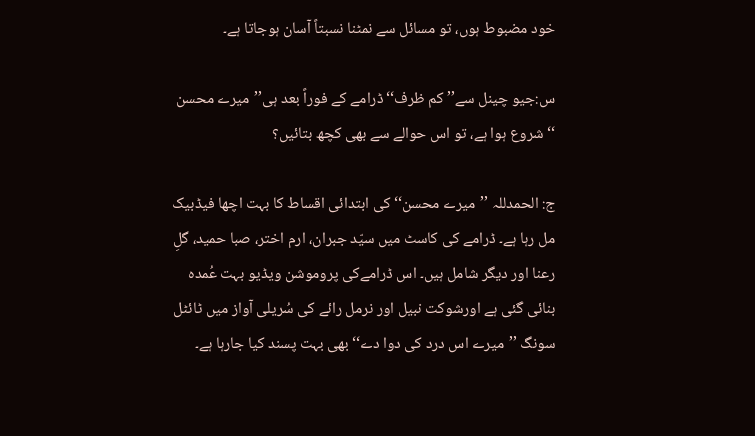خود مضبوط ہوں، تو مسائل سے نمٹنا نسبتاً آسان ہوجاتا ہے۔

س:جیو چینل سے’’کم ظرف‘‘ڈرامے کے فوراً بعد ہی’’میرے محسن ‘‘شروع ہوا ہے، تو اس حوالے سے بھی کچھ بتائیں؟

ج: الحمدللہ ’’میرے محسن‘‘ کی ابتدائی اقساط کا بہت اچھا فیڈبیک مل رہا ہے۔ ڈرامے کی کاسٹ میں سیّد جبران، ارم اختر، صبا حمید، گلِ رعنا اور دیگر شامل ہیں۔ اس ڈرامےکی پروموشن ویڈیو بہت عُمدہ بنائی گئی ہے اورشوکت نبیل اور نرمل رائے کی سُریلی آواز میں ٹائٹل سونگ ’’میرے اس درد کی دوا دے‘‘ بھی بہت پسند کیا جارہا ہے۔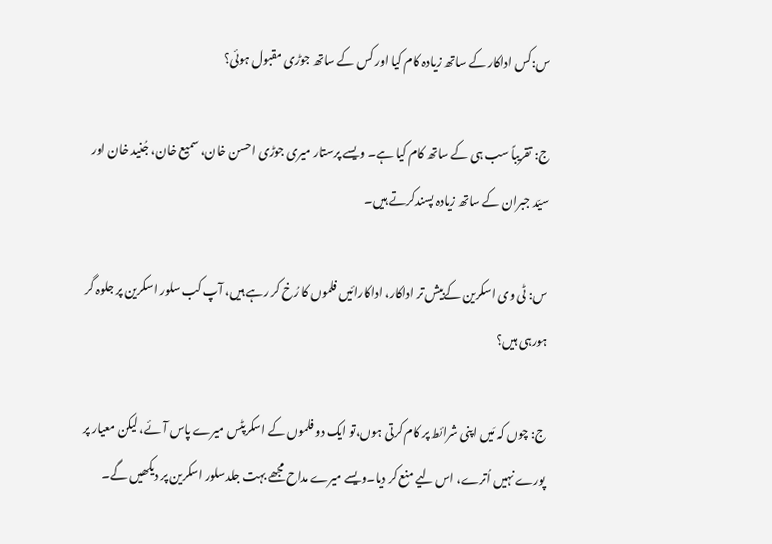س:کس اداکار کے ساتھ زیادہ کام کیا اور کس کے ساتھ جوڑی مقبول ہوئی؟

ج: تقریباً سب ہی کے ساتھ کام کیا ہے۔ ویسے پرستار میری جوڑی احسن خان، سمیع خان، جُنید خان اور سیّد جبران کے ساتھ زیادہ پسندکرتے ہیں۔

س: ٹی وی اسکرین کےبیش تر اداکار، اداکارائیں فلموں کا رُخ کر رہے ہیں، آپ کب سلور اسکرین پر جلوہ گر ہورہی ہیں؟

ج: چوں کہ مَیں اپنی شرائط پر کام کرتی ہوں،تو ایک دو فلموں کے اسکرپٹس میرے پاس آئے، لیکن معیار پر پورے نہیں اُترے، اس لیے منع کر دیا۔ویسے میرے مداح مجھے بہت جلدسلور اسکرین پر دیکھیں گے۔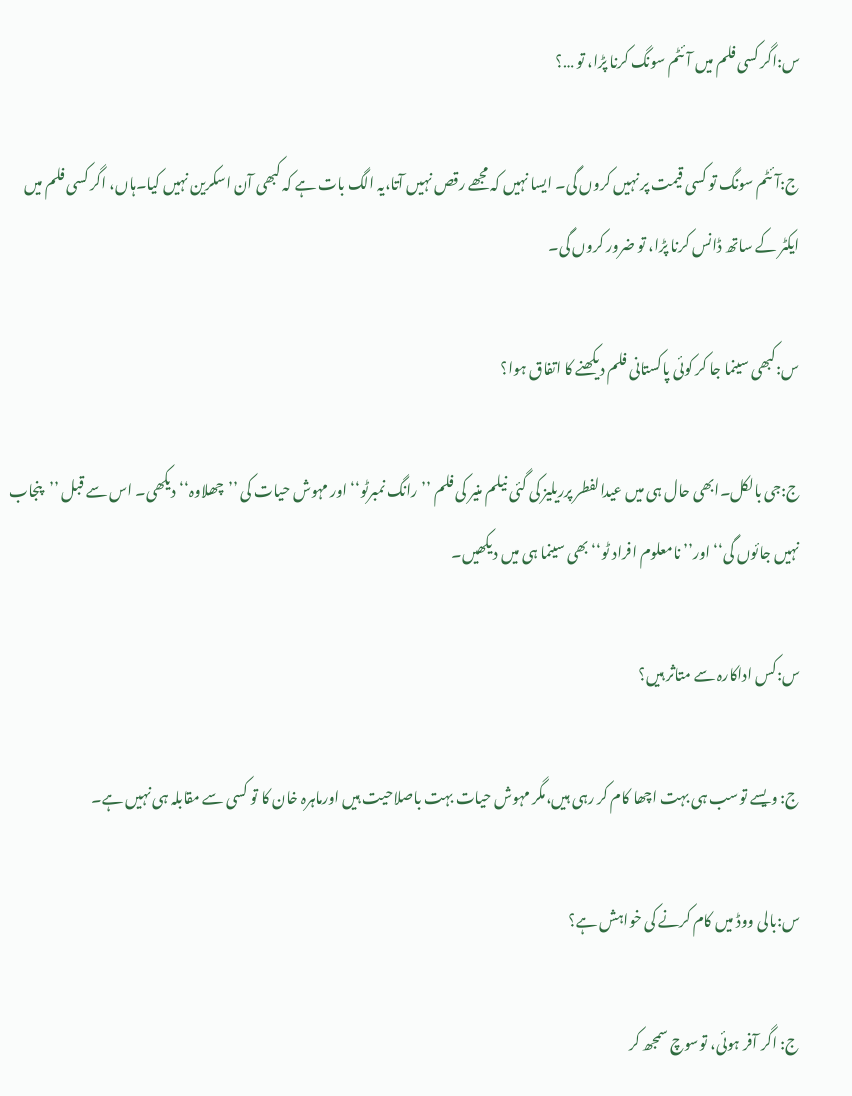س:اگر کسی فلم میں آئٹم سونگ کرنا پڑا، تو …؟

ج:آئٹم سونگ تو کسی قیمت پر نہیں کروں گی۔ ایسا نہیں کہ مجھے رقص نہیں آتا،یہ الگ بات ہے کہ کبھی آن اسکرین نہیں کیا۔ہاں، اگر کسی فلم میں ایکٹر کے ساتھ ڈانس کرنا پڑا، تو ضرور کروں گی۔

س:کبھی سینما جا کر کوئی پاکستانی فلم دیکھنے کا اتفاق ہوا؟

ج:جی بالکل۔ابھی حال ہی میں عیدالفطر پرریلیز کی گئی نیلم منیر کی فلم ’’رانگ نمبرٹو‘‘اور مہوش حیات کی ’’چھلاوہ‘‘ دیکھی۔ اس سے قبل ’’پنجاب نہیں جائوں گی‘‘ اور’’ نامعلوم افراد ٹو‘‘ بھی سینما ہی میں دیکھیں۔

س:کس اداکارہ سے متاثر ہیں؟

ج: ویسے توسب ہی بہت اچھا کام کر رہی ہیں،مگر مہوش حیات بہت باصلاحیت ہیں اورماہرہ خان کا تو کسی سے مقابلہ ہی نہیں ہے۔

س:بالی ووڈ میں کام کرنے کی خواہش ہے؟

ج: اگر آفر ہوئی، توسوچ سمجھ کر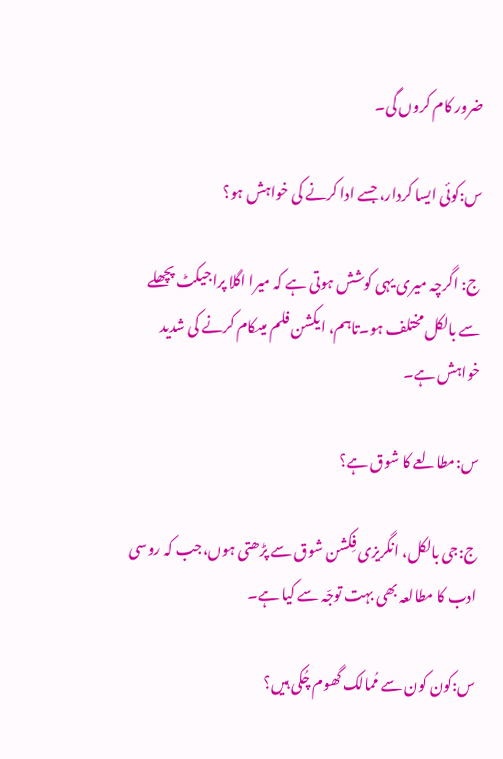ضرور کام کروں گی۔

س:کوئی ایسا کردار، جسے ادا کرنے کی خواہش ہو؟

ج: اگرچہ میری یہی کوشش ہوتی ہے کہ میرا اگلا پراجیکٹ پچھلے سے بالکل مختلف ہو۔تاہم، ایکشن فلم میںکام کرنے کی شدید خواہش ہے۔

س:مطالعے کا شوق ہے؟

ج:جی بالکل، انگریزی فِکشن شوق سے پڑھتی ہوں،جب کہ روسی ادب کا مطالعہ بھی بہت توجّہ سے کیا ہے۔

س:کون کون سے مُمالک گھوم چُکی ہیں؟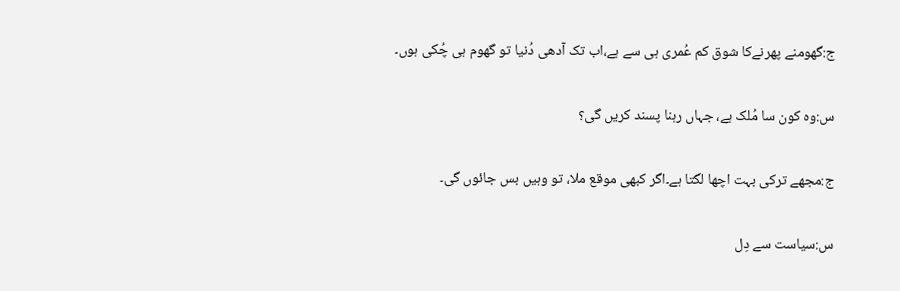ج:گھومنے پھرنےکا شوق کم عُمری ہی سے ہے،اب تک آدھی دُنیا تو گھوم ہی چُکی ہوں۔

س:وہ کون سا مُلک ہے، جہاں رہنا پسند کریں گی؟

ج:مجھے ترکی بہت اچھا لگتا ہے۔اگر کبھی موقع ملا، تو وہیں بس جائوں گی۔

س:سیاست سے دِل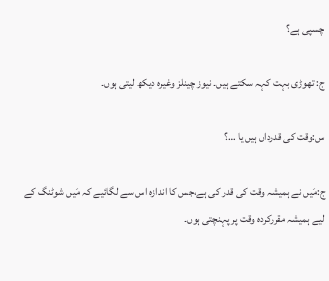چسپی ہے؟

ج: تھوڑی بہت کہہ سکتے ہیں۔ نیوز چینلز وغیرہ دیکھ لیتی ہوں۔

س:وقت کی قدرداں ہیں یا …؟

ج:مَیں نے ہمیشہ وقت کی قدر کی ہے،جس کا اندازہ اس سے لگائیے کہ مَیں شوٹنگ کے لیے ہمیشہ مقررکردہ وقت پر پہنچتی ہوں۔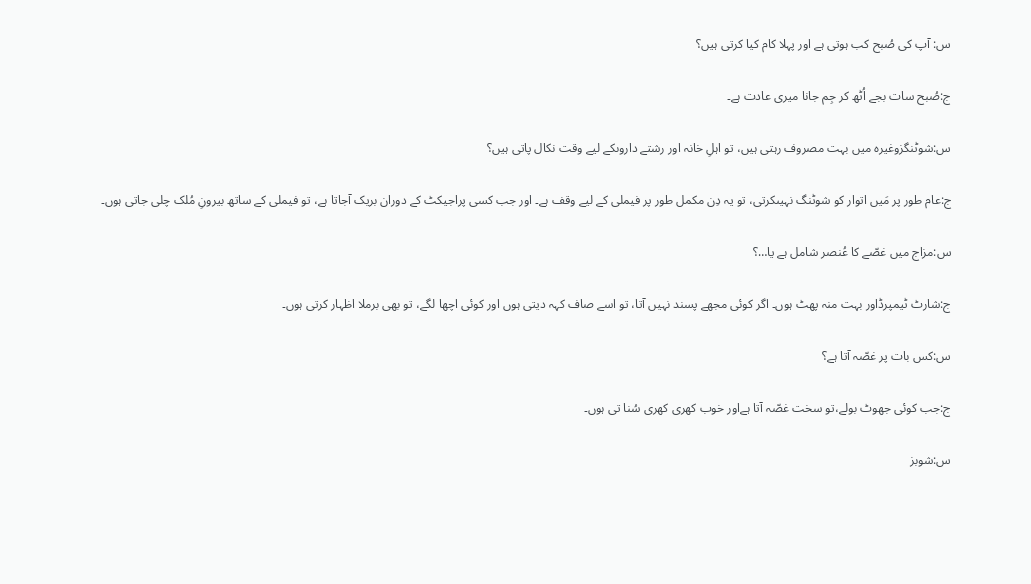س: آپ کی صُبح کب ہوتی ہے اور پہلا کام کیا کرتی ہیں؟

ج:صُبح سات بجے اُٹھ کر جِم جانا میری عادت ہے۔

س:شوٹنگزوغیرہ میں بہت مصروف رہتی ہیں، تو اہلِ خانہ اور رشتے داروںکے لیے وقت نکال پاتی ہیں؟

ج:عام طور پر مَیں اتوار کو شوٹنگ نہیںکرتی، تو یہ دِن مکمل طور پر فیملی کے لیے وقف ہے۔ اور جب کسی پراجیکٹ کے دوران بریک آجاتا ہے، تو فیملی کے ساتھ بیرونِ مُلک چلی جاتی ہوں۔

س:مزاج میں غصّے کا عُنصر شامل ہے یا…؟

ج:شارٹ ٹیمپرڈاور بہت منہ پھٹ ہوں۔ اگر کوئی مجھے پسند نہیں آتا، تو اسے صاف کہہ دیتی ہوں اور کوئی اچھا لگے، تو بھی برملا اظہار کرتی ہوں۔

س:کس بات پر غصّہ آتا ہے؟

ج:جب کوئی جھوٹ بولے،تو سخت غصّہ آتا ہےاور خوب کھری کھری سُنا تی ہوں۔

س:شوبز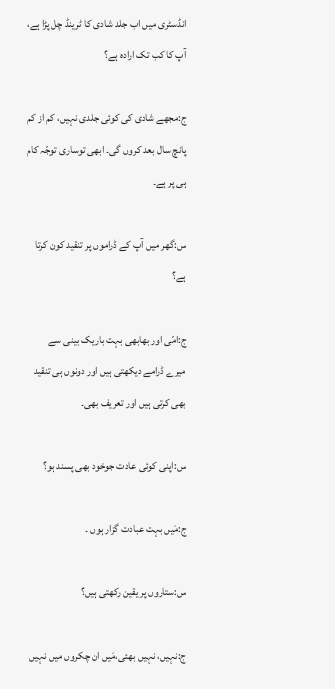انڈسٹری میں اب جلد شادی کا ٹرینڈ چل پڑا ہے، آپ کا کب تک ارادہ ہے؟

ج:مجھے شادی کی کوئی جلدی نہیں، کم از کم پانچ سال بعد کروں گی۔ ابھی توساری توجّہ کام ہی پر ہے۔

س:گھر میں آپ کے ڈراموں پر تنقید کون کرتا ہے؟

ج:امّی اور بھابھی بہت باریک بینی سے میرے ڈرامے دیکھتی ہیں اور دونوں ہی تنقید بھی کرتی ہیں اور تعریف بھی۔

س:اپنی کوئی عادت جوخود بھی پسند ہو؟

ج:مَیں بہت عبادت گزار ہوں ۔

س:ستاروں پر یقین رکھتی ہیں؟

ج:نہیں، نہیں بھئی،مَیں ان چکروں میں نہیں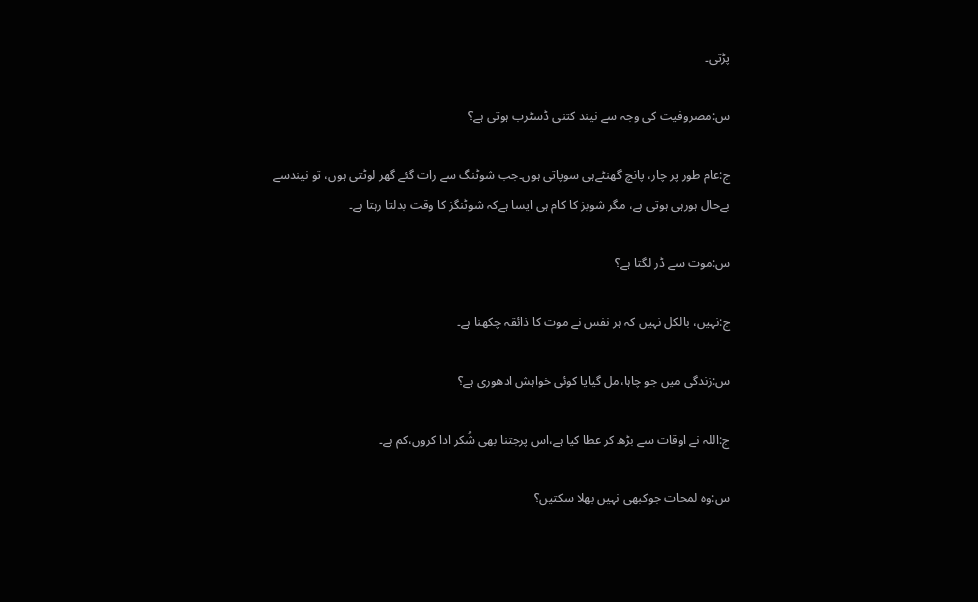پڑتی۔

س:مصروفیت کی وجہ سے نیند کتنی ڈسٹرب ہوتی ہے؟

ج:عام طور پر چار، پانچ گھنٹےہی سوپاتی ہوں۔جب شوٹنگ سے رات گئے گھر لوٹتی ہوں، تو نیندسے بےحال ہورہی ہوتی ہے، مگر شوبز کا کام ہی ایسا ہےکہ شوٹنگز کا وقت بدلتا رہتا ہے۔

س:موت سے ڈر لگتا ہے؟

ج:نہیں، بالکل نہیں کہ ہر نفس نے موت کا ذائقہ چکھنا ہے۔

س:زندگی میں جو چاہا،مل گیایا کوئی خواہش ادھوری ہے؟

ج:اللہ نے اوقات سے بڑھ کر عطا کیا ہے،اس پرجتنا بھی شُکر ادا کروں،کم ہے۔

س:وہ لمحات جوکبھی نہیں بھلا سکتیں؟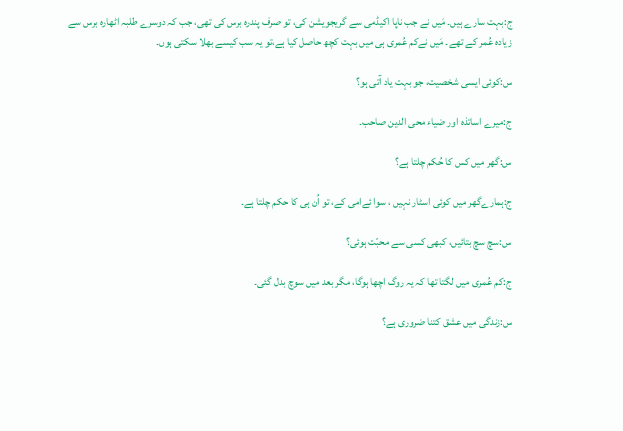ج:بہت سارے ہیں۔ مَیں نے جب ناپا اکیڈمی سے گریجویشن کی، تو صرف پندرہ برس کی تھی، جب کہ دوسرے طلبہ اٹھارہ برس سے زیادہ عُمر کے تھے۔ مَیں نےکم عُمری ہی میں بہت کچھ حاصل کیا ہے،تو یہ سب کیسے بھلا سکتی ہوں۔

س:کوئی ایسی شخصیت، جو بہت یاد آتی ہو؟

ج:میرے اساتذہ اور ضیاء محی الدین صاحب۔

س:گھر میں کس کا حُکم چلتا ہے؟

ج:ہمارےگھر میں کوئی اسٹار نہیں ، سوا ئےامی کے، تو اُن ہی کا حکم چلتا ہے۔

س:سچ سچ بتائیں، کبھی کسی سے محبّت ہوئی؟

ج:کم عُمری میں لگتا تھا کہ یہ روگ اچھا ہوگا، مگر بعد میں سوچ بدل گئی۔

س:زندگی میں عشق کتنا ضروری ہے؟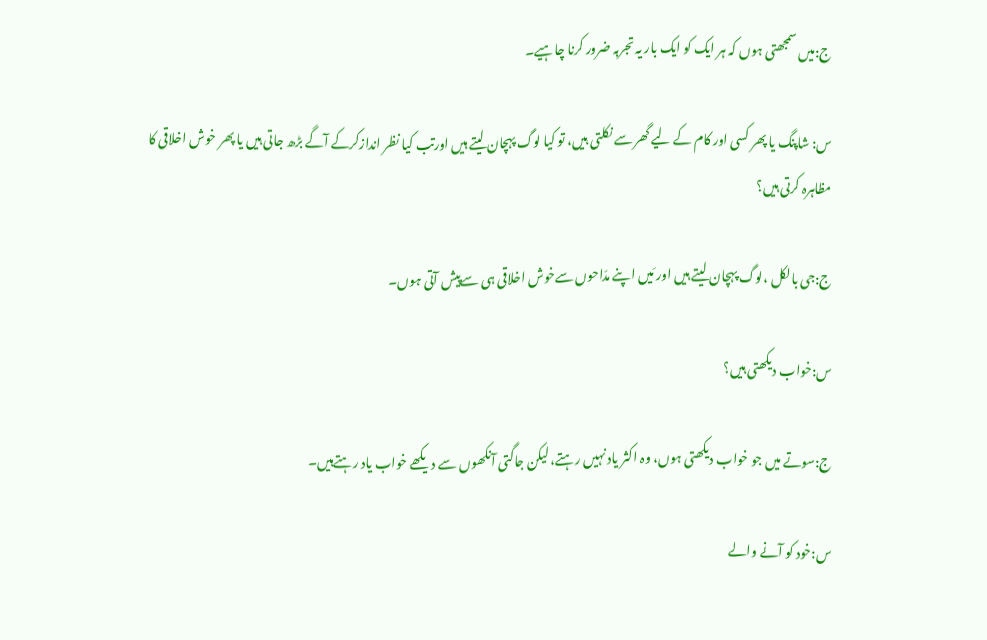ج:میں سمجھتی ہوں کہ ہر ایک کو ایک بار یہ تجربہ ضرور کرنا چاہیے۔

س: شاپنگ یا پھر کسی اور کام کے لیے گھر سے نکلتی ہیں، تو کیا لوگ پہچان لیتے ہیں اورتب کیا نظر اندازکرکے آگے بڑھ جاتی ہیں یا پھر خوش اخلاقی کا مظاہرہ کرتی ہیں؟

ج:جی بالکل ،لوگ پہچان لیتے ہیں اور مَیں اپنے مدّاحوں سےخوش اخلاقی ہی سےپیش آتی ہوں۔

س:خواب دیکھتی ہیں؟

ج:سوتے میں جو خواب دیکھتی ہوں، وہ اکثر یاد نہیں رہتے، لیکن جاگتی آنکھوں سے دیکھے خواب یاد رہتےہیں۔

س:خود کو آنے والے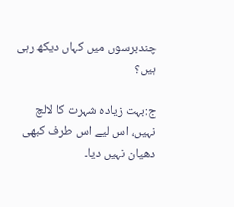چندبرسوں میں کہاں دیکھ رہی ہیں؟

ج:بہت زیادہ شہرت کا لالچ نہیں، اس لیے اس طرف کبھی دھیان نہیں دیا۔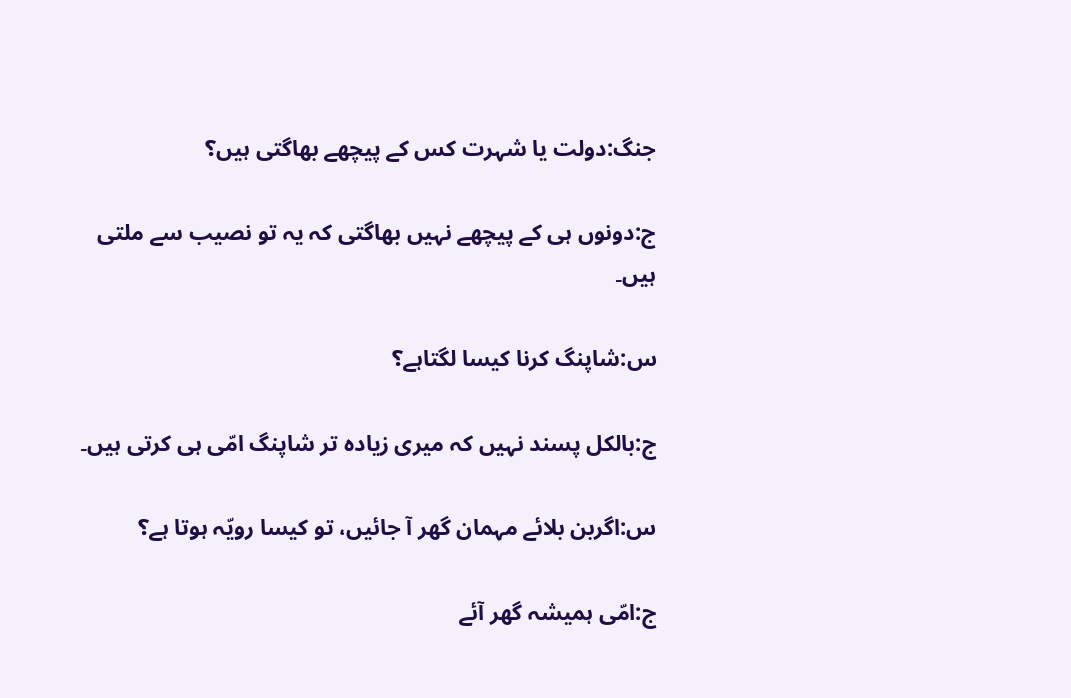جنگ:دولت یا شہرت کس کے پیچھے بھاگتی ہیں؟

ج:دونوں ہی کے پیچھے نہیں بھاگتی کہ یہ تو نصیب سے ملتی ہیں۔

س:شاپنگ کرنا کیسا لگتاہے؟

ج:بالکل پسند نہیں کہ میری زیادہ تر شاپنگ امّی ہی کرتی ہیں۔

س:اگربن بلائے مہمان گھر آ جائیں، تو کیسا رویّہ ہوتا ہے؟

ج:امّی ہمیشہ گھر آئے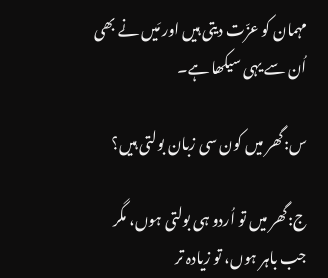مہمان کو عزّت دیتی ہیں اور مَیں نے بھی اُن سے یہی سیکھا ہے۔

س:گھر میں کون سی زبان بولتی ہیں؟

ج:گھر میں تو اُردو ہی بولتی ہوں، مگر جب باہر ہوں، تو زیادہ تر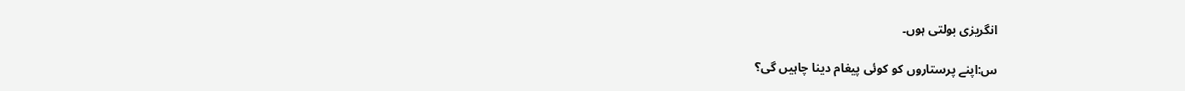انگریزی بولتی ہوں۔

س:اپنے پرستاروں کو کوئی پیغام دینا چاہیں گی؟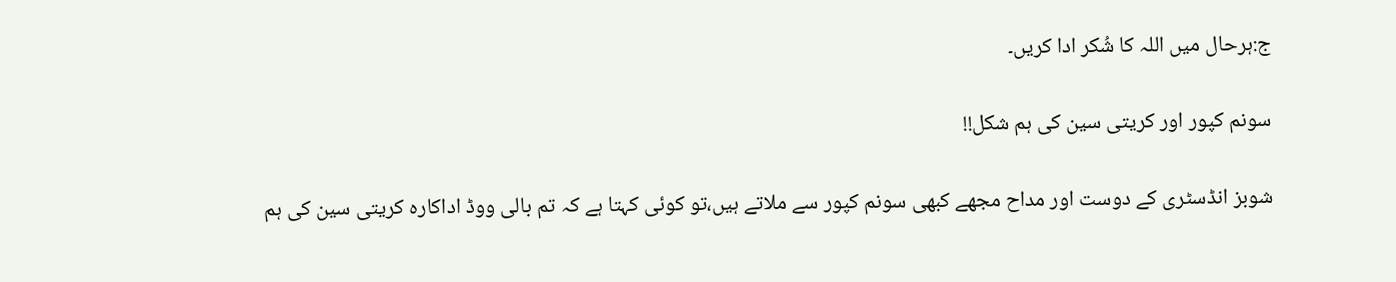ج:ہرحال میں اللہ کا شُکر ادا کریں۔

سونم کپور اور کریتی سین کی ہم شکل!!

شوبز انڈسٹری کے دوست اور مداح مجھے کبھی سونم کپور سے ملاتے ہیں،تو کوئی کہتا ہے کہ تم بالی ووڈ اداکارہ کریتی سین کی ہم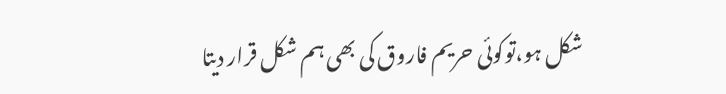شکل ہو،توکوئی حریم فاروق کی بھی ہم شکل قرار دیتا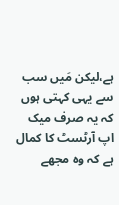ہے،لیکن مَیں سب سے یہی کہتی ہوں کہ یہ صرف میک اپ آرٹسٹ کا کمال ہے کہ وہ مجھے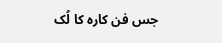جس فن کارہ کا لُک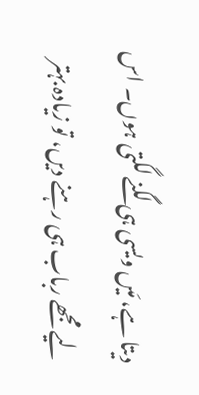دیتا ہے، مَیں ویسی ہی لگنے لگتی ہوں۔ اس لیے مجھے رباب ہی رہنے دیں، تو زیادہ بہتر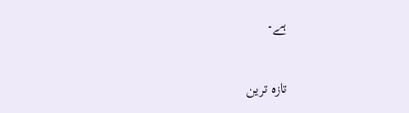ہے۔

تازہ ترین